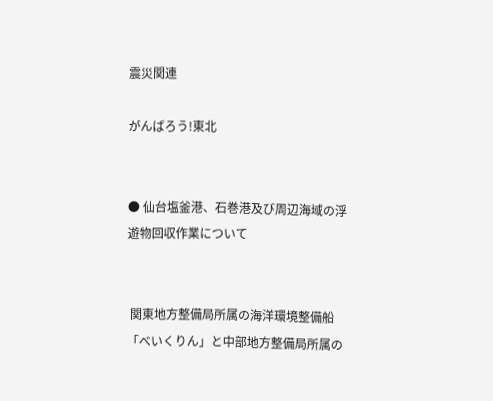震災関連

がんばろう!東北


● 仙台塩釜港、石巻港及び周辺海域の浮遊物回収作業について


 関東地方整備局所属の海洋環境整備船「べいくりん」と中部地方整備局所属の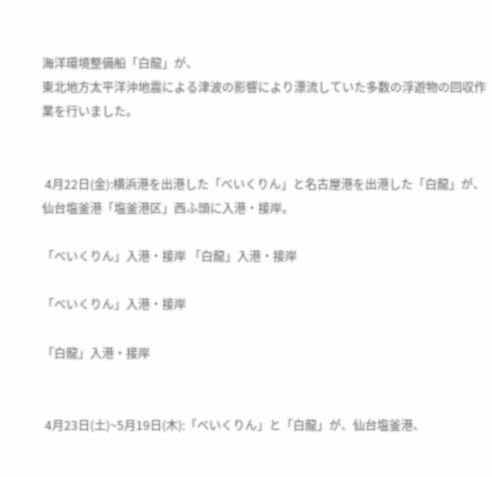海洋環境整備船「白龍」が、
東北地方太平洋沖地震による津波の影響により漂流していた多数の浮遊物の回収作業を行いました。


 4月22日(金):横浜港を出港した「べいくりん」と名古屋港を出港した「白龍」が、仙台塩釜港「塩釜港区」西ふ頭に入港・接岸。

「べいくりん」入港・接岸 「白龍」入港・接岸

「べいくりん」入港・接岸

「白龍」入港・接岸


 4月23日(土)~5月19日(木):「べいくりん」と「白龍」が、仙台塩釜港、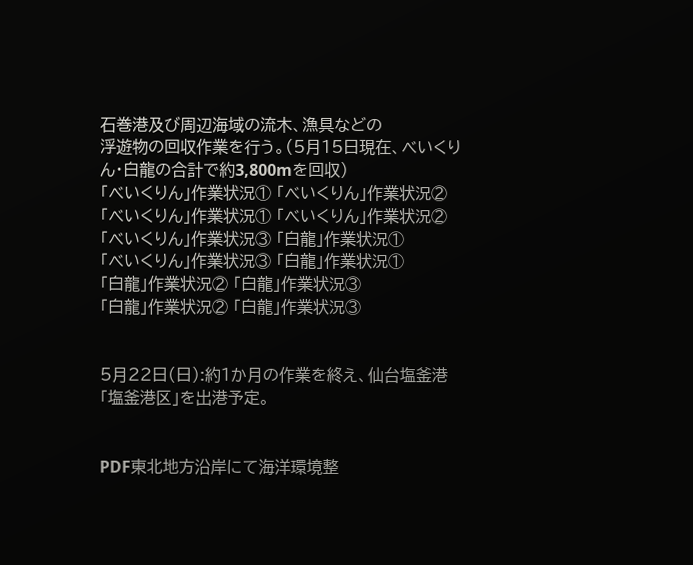石巻港及び周辺海域の流木、漁具などの
浮遊物の回収作業を行う。(5月15日現在、べいくりん・白龍の合計で約3,800mを回収)
「べいくりん」作業状況① 「べいくりん」作業状況②
「べいくりん」作業状況① 「べいくりん」作業状況②
「べいくりん」作業状況③ 「白龍」作業状況①
「べいくりん」作業状況③ 「白龍」作業状況①
「白龍」作業状況② 「白龍」作業状況③
「白龍」作業状況② 「白龍」作業状況③


5月22日(日):約1か月の作業を終え、仙台塩釜港「塩釜港区」を出港予定。


PDF東北地方沿岸にて海洋環境整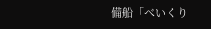備船「べいくり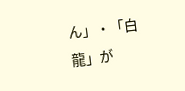ん」・「白龍」が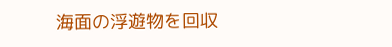海面の浮遊物を回収